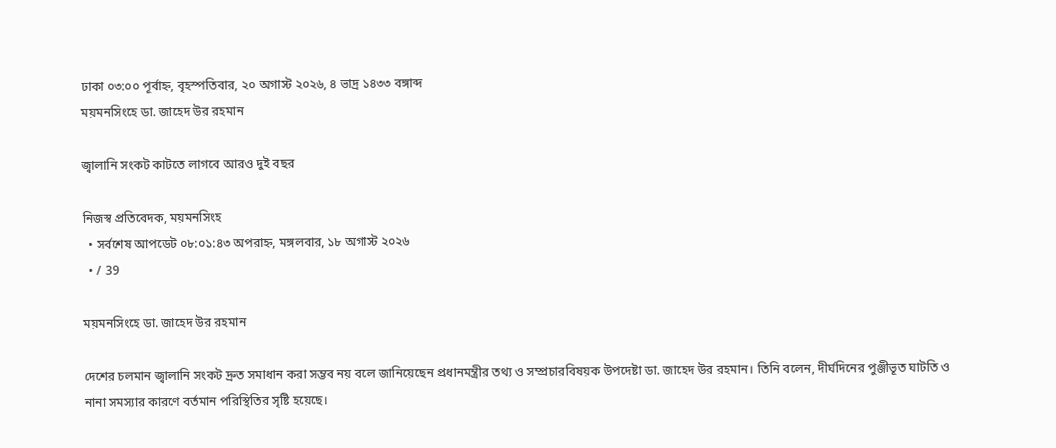ঢাকা ০৩:০০ পূর্বাহ্ন, বৃহস্পতিবার, ২০ অগাস্ট ২০২৬, ৪ ভাদ্র ১৪৩৩ বঙ্গাব্দ
ময়মনসিংহে ডা. জাহেদ উর রহমান

জ্বালানি সংকট কাটতে লাগবে আরও দুই বছর

নিজস্ব প্রতিবেদক, ময়মনসিংহ
  • সর্বশেষ আপডেট ০৮:০১:৪৩ অপরাহ্ন, মঙ্গলবার, ১৮ অগাস্ট ২০২৬
  • / 39

ময়মনসিংহে ডা. জাহেদ উর রহমান

দেশের চলমান জ্বালানি সংকট দ্রুত সমাধান করা সম্ভব নয় বলে জানিয়েছেন প্রধানমন্ত্রীর তথ্য ও সম্প্রচারবিষয়ক উপদেষ্টা ডা. জাহেদ উর রহমান। তিনি বলেন, দীর্ঘদিনের পুঞ্জীভূত ঘাটতি ও নানা সমস্যার কারণে বর্তমান পরিস্থিতির সৃষ্টি হয়েছে।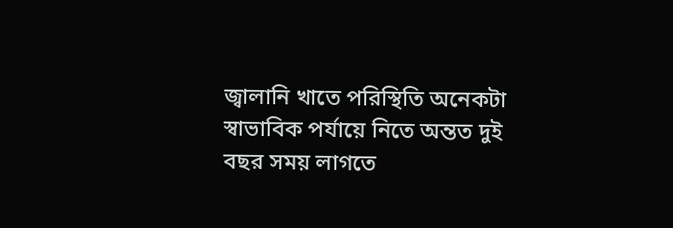জ্বালানি খাতে পরিস্থিতি অনেকটা স্বাভাবিক পর্যায়ে নিতে অন্তত দুই বছর সময় লাগতে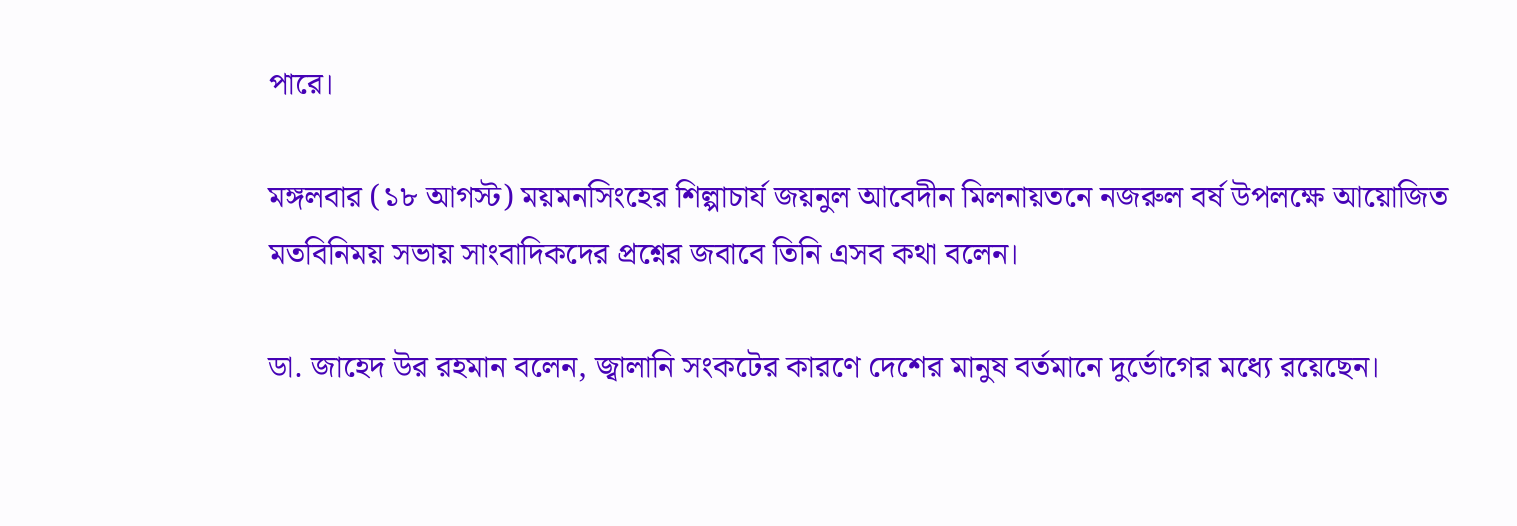পারে।

মঙ্গলবার (১৮ আগস্ট) ময়মনসিংহের শিল্পাচার্য জয়নুল আবেদীন মিলনায়তনে নজরুল বর্ষ উপলক্ষে আয়োজিত মতবিনিময় সভায় সাংবাদিকদের প্রশ্নের জবাবে তিনি এসব কথা বলেন।

ডা. জাহেদ উর রহমান বলেন, জ্বালানি সংকটের কারণে দেশের মানুষ বর্তমানে দুর্ভোগের মধ্যে রয়েছেন।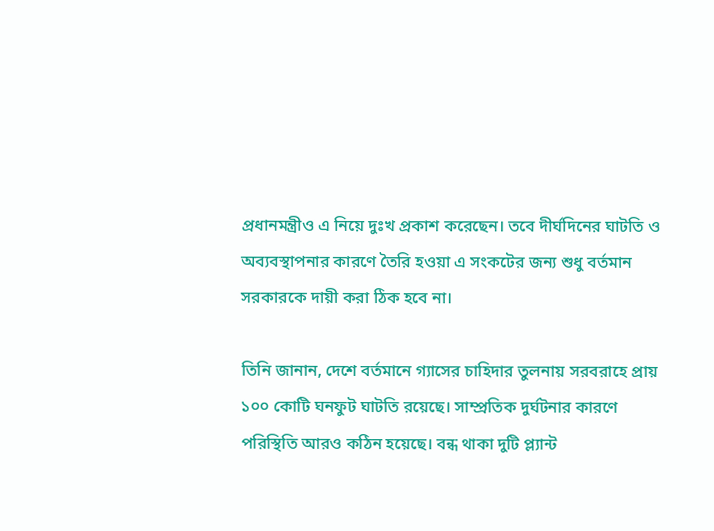প্রধানমন্ত্রীও এ নিয়ে দুঃখ প্রকাশ করেছেন। তবে দীর্ঘদিনের ঘাটতি ও অব্যবস্থাপনার কারণে তৈরি হওয়া এ সংকটের জন্য শুধু বর্তমান সরকারকে দায়ী করা ঠিক হবে না।

তিনি জানান, দেশে বর্তমানে গ্যাসের চাহিদার তুলনায় সরবরাহে প্রায় ১০০ কোটি ঘনফুট ঘাটতি রয়েছে। সাম্প্রতিক দুর্ঘটনার কারণে পরিস্থিতি আরও কঠিন হয়েছে। বন্ধ থাকা দুটি প্ল্যান্ট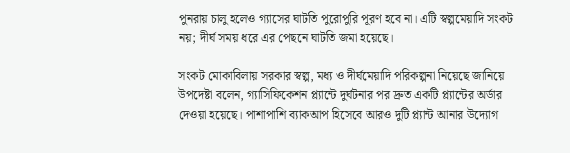পুনরায় চালু হলেও গ্যাসের ঘাটতি পুরোপুরি পূরণ হবে না। এটি স্বল্পমেয়াদি সংকট নয়; দীর্ঘ সময় ধরে এর পেছনে ঘাটতি জমা হয়েছে।

সংকট মোকাবিলায় সরকার স্বল্প, মধ্য ও দীর্ঘমেয়াদি পরিকল্পনা নিয়েছে জানিয়ে উপদেষ্টা বলেন, গ্যাসিফিকেশন প্ল্যান্টে দুর্ঘটনার পর দ্রুত একটি প্ল্যান্টের অর্ডার দেওয়া হয়েছে। পাশাপাশি ব্যাকআপ হিসেবে আরও দুটি প্ল্যান্ট আনার উদ্যোগ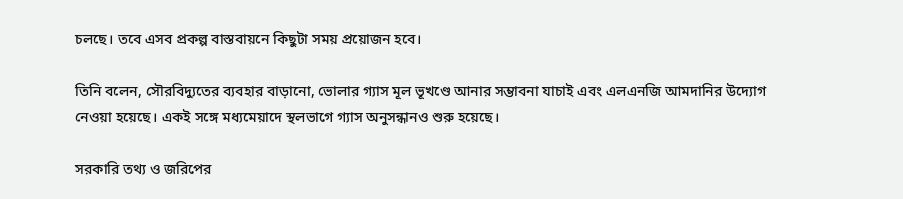চলছে। তবে এসব প্রকল্প বাস্তবায়নে কিছুটা সময় প্রয়োজন হবে।

তিনি বলেন, সৌরবিদ্যুতের ব্যবহার বাড়ানো, ভোলার গ্যাস মূল ভূখণ্ডে আনার সম্ভাবনা যাচাই এবং এলএনজি আমদানির উদ্যোগ নেওয়া হয়েছে। একই সঙ্গে মধ্যমেয়াদে স্থলভাগে গ্যাস অনুসন্ধানও শুরু হয়েছে।

সরকারি তথ্য ও জরিপের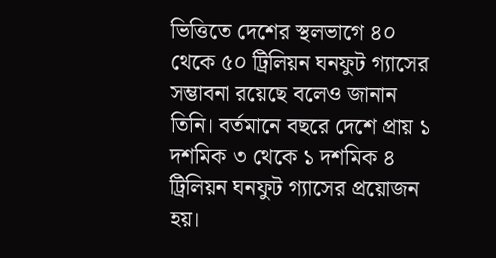ভিত্তিতে দেশের স্থলভাগে ৪০ থেকে ৫০ ট্রিলিয়ন ঘনফুট গ্যাসের সম্ভাবনা রয়েছে বলেও জানান তিনি। বর্তমানে বছরে দেশে প্রায় ১ দশমিক ৩ থেকে ১ দশমিক ৪ ট্রিলিয়ন ঘনফুট গ্যাসের প্রয়োজন হয়।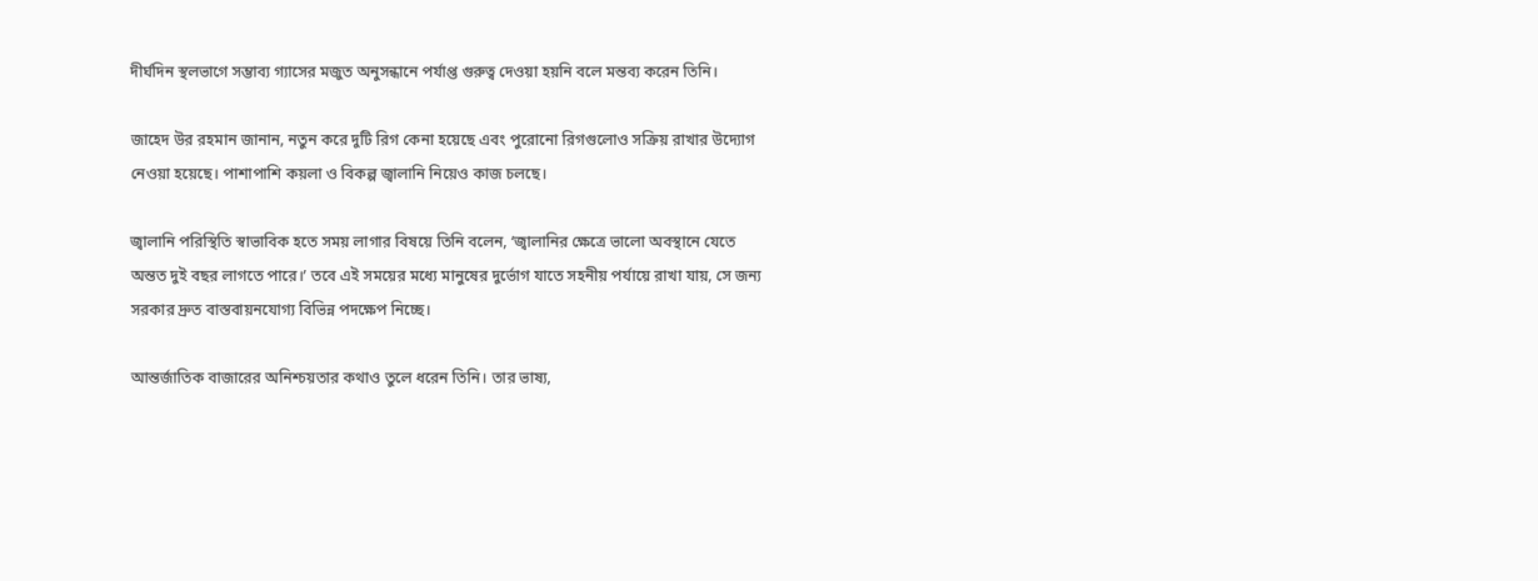দীর্ঘদিন স্থলভাগে সম্ভাব্য গ্যাসের মজুত অনুসন্ধানে পর্যাপ্ত গুরুত্ব দেওয়া হয়নি বলে মন্তব্য করেন তিনি।

জাহেদ উর রহমান জানান, নতুন করে দুটি রিগ কেনা হয়েছে এবং পুরোনো রিগগুলোও সক্রিয় রাখার উদ্যোগ নেওয়া হয়েছে। পাশাপাশি কয়লা ও বিকল্প জ্বালানি নিয়েও কাজ চলছে।

জ্বালানি পরিস্থিতি স্বাভাবিক হতে সময় লাগার বিষয়ে তিনি বলেন, ‘জ্বালানির ক্ষেত্রে ভালো অবস্থানে যেতে অন্তত দুই বছর লাগতে পারে।’ তবে এই সময়ের মধ্যে মানুষের দুর্ভোগ যাতে সহনীয় পর্যায়ে রাখা যায়, সে জন্য সরকার দ্রুত বাস্তবায়নযোগ্য বিভিন্ন পদক্ষেপ নিচ্ছে।

আন্তর্জাতিক বাজারের অনিশ্চয়তার কথাও তুলে ধরেন তিনি। তার ভাষ্য,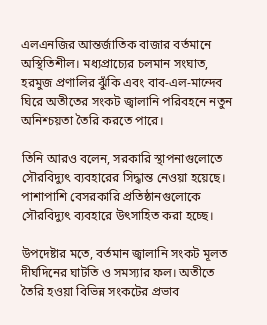এলএনজির আন্তর্জাতিক বাজার বর্তমানে অস্থিতিশীল। মধ্যপ্রাচ্যের চলমান সংঘাত, হরমুজ প্রণালির ঝুঁকি এবং বাব-এল-মান্দেব ঘিরে অতীতের সংকট জ্বালানি পরিবহনে নতুন অনিশ্চয়তা তৈরি করতে পারে।

তিনি আরও বলেন, সরকারি স্থাপনাগুলোতে সৌরবিদ্যুৎ ব্যবহারের সিদ্ধান্ত নেওয়া হয়েছে। পাশাপাশি বেসরকারি প্রতিষ্ঠানগুলোকে সৌরবিদ্যুৎ ব্যবহারে উৎসাহিত করা হচ্ছে।

উপদেষ্টার মতে, বর্তমান জ্বালানি সংকট মূলত দীর্ঘদিনের ঘাটতি ও সমস্যার ফল। অতীতে তৈরি হওয়া বিভিন্ন সংকটের প্রভাব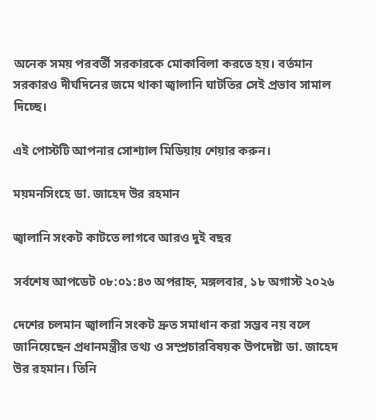অনেক সময় পরবর্তী সরকারকে মোকাবিলা করতে হয়। বর্তমান সরকারও দীর্ঘদিনের জমে থাকা জ্বালানি ঘাটতির সেই প্রভাব সামাল দিচ্ছে।

এই পোস্টটি আপনার সোশ্যাল মিডিয়ায় শেয়ার করুন।

ময়মনসিংহে ডা. জাহেদ উর রহমান

জ্বালানি সংকট কাটতে লাগবে আরও দুই বছর

সর্বশেষ আপডেট ০৮:০১:৪৩ অপরাহ্ন, মঙ্গলবার, ১৮ অগাস্ট ২০২৬

দেশের চলমান জ্বালানি সংকট দ্রুত সমাধান করা সম্ভব নয় বলে জানিয়েছেন প্রধানমন্ত্রীর তথ্য ও সম্প্রচারবিষয়ক উপদেষ্টা ডা. জাহেদ উর রহমান। তিনি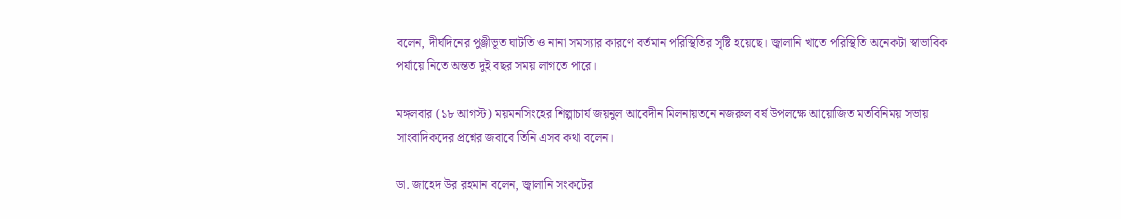বলেন, দীর্ঘদিনের পুঞ্জীভূত ঘাটতি ও নানা সমস্যার কারণে বর্তমান পরিস্থিতির সৃষ্টি হয়েছে। জ্বালানি খাতে পরিস্থিতি অনেকটা স্বাভাবিক পর্যায়ে নিতে অন্তত দুই বছর সময় লাগতে পারে।

মঙ্গলবার (১৮ আগস্ট) ময়মনসিংহের শিল্পাচার্য জয়নুল আবেদীন মিলনায়তনে নজরুল বর্ষ উপলক্ষে আয়োজিত মতবিনিময় সভায় সাংবাদিকদের প্রশ্নের জবাবে তিনি এসব কথা বলেন।

ডা. জাহেদ উর রহমান বলেন, জ্বালানি সংকটের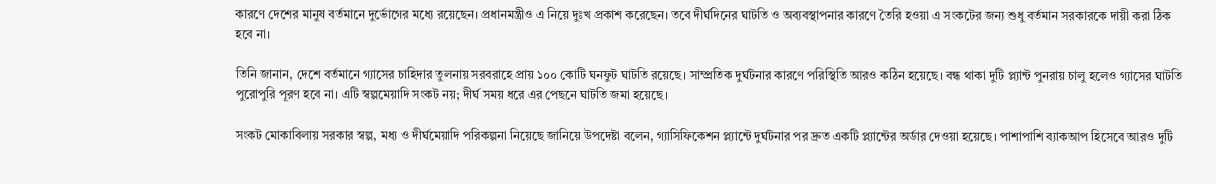কারণে দেশের মানুষ বর্তমানে দুর্ভোগের মধ্যে রয়েছেন। প্রধানমন্ত্রীও এ নিয়ে দুঃখ প্রকাশ করেছেন। তবে দীর্ঘদিনের ঘাটতি ও অব্যবস্থাপনার কারণে তৈরি হওয়া এ সংকটের জন্য শুধু বর্তমান সরকারকে দায়ী করা ঠিক হবে না।

তিনি জানান, দেশে বর্তমানে গ্যাসের চাহিদার তুলনায় সরবরাহে প্রায় ১০০ কোটি ঘনফুট ঘাটতি রয়েছে। সাম্প্রতিক দুর্ঘটনার কারণে পরিস্থিতি আরও কঠিন হয়েছে। বন্ধ থাকা দুটি প্ল্যান্ট পুনরায় চালু হলেও গ্যাসের ঘাটতি পুরোপুরি পূরণ হবে না। এটি স্বল্পমেয়াদি সংকট নয়; দীর্ঘ সময় ধরে এর পেছনে ঘাটতি জমা হয়েছে।

সংকট মোকাবিলায় সরকার স্বল্প, মধ্য ও দীর্ঘমেয়াদি পরিকল্পনা নিয়েছে জানিয়ে উপদেষ্টা বলেন, গ্যাসিফিকেশন প্ল্যান্টে দুর্ঘটনার পর দ্রুত একটি প্ল্যান্টের অর্ডার দেওয়া হয়েছে। পাশাপাশি ব্যাকআপ হিসেবে আরও দুটি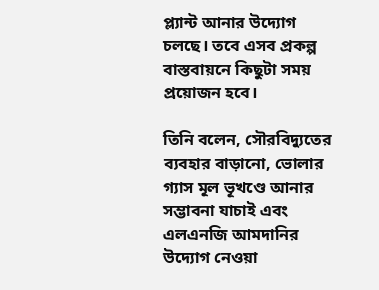প্ল্যান্ট আনার উদ্যোগ চলছে। তবে এসব প্রকল্প বাস্তবায়নে কিছুটা সময় প্রয়োজন হবে।

তিনি বলেন, সৌরবিদ্যুতের ব্যবহার বাড়ানো, ভোলার গ্যাস মূল ভূখণ্ডে আনার সম্ভাবনা যাচাই এবং এলএনজি আমদানির উদ্যোগ নেওয়া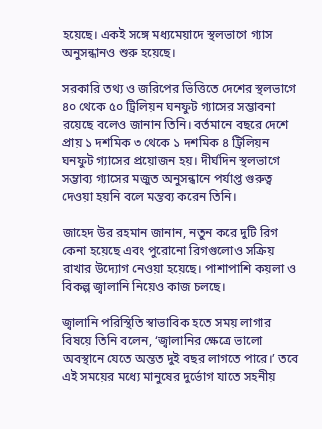হয়েছে। একই সঙ্গে মধ্যমেয়াদে স্থলভাগে গ্যাস অনুসন্ধানও শুরু হয়েছে।

সরকারি তথ্য ও জরিপের ভিত্তিতে দেশের স্থলভাগে ৪০ থেকে ৫০ ট্রিলিয়ন ঘনফুট গ্যাসের সম্ভাবনা রয়েছে বলেও জানান তিনি। বর্তমানে বছরে দেশে প্রায় ১ দশমিক ৩ থেকে ১ দশমিক ৪ ট্রিলিয়ন ঘনফুট গ্যাসের প্রয়োজন হয়। দীর্ঘদিন স্থলভাগে সম্ভাব্য গ্যাসের মজুত অনুসন্ধানে পর্যাপ্ত গুরুত্ব দেওয়া হয়নি বলে মন্তব্য করেন তিনি।

জাহেদ উর রহমান জানান, নতুন করে দুটি রিগ কেনা হয়েছে এবং পুরোনো রিগগুলোও সক্রিয় রাখার উদ্যোগ নেওয়া হয়েছে। পাশাপাশি কয়লা ও বিকল্প জ্বালানি নিয়েও কাজ চলছে।

জ্বালানি পরিস্থিতি স্বাভাবিক হতে সময় লাগার বিষয়ে তিনি বলেন, ‘জ্বালানির ক্ষেত্রে ভালো অবস্থানে যেতে অন্তত দুই বছর লাগতে পারে।’ তবে এই সময়ের মধ্যে মানুষের দুর্ভোগ যাতে সহনীয়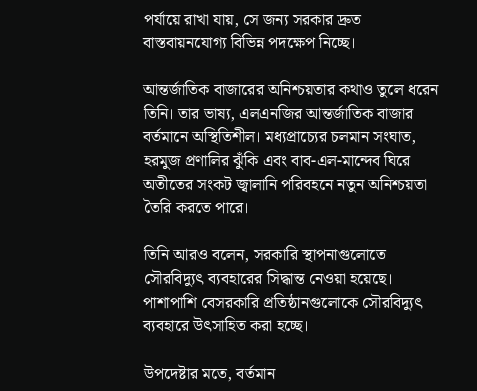পর্যায়ে রাখা যায়, সে জন্য সরকার দ্রুত বাস্তবায়নযোগ্য বিভিন্ন পদক্ষেপ নিচ্ছে।

আন্তর্জাতিক বাজারের অনিশ্চয়তার কথাও তুলে ধরেন তিনি। তার ভাষ্য, এলএনজির আন্তর্জাতিক বাজার বর্তমানে অস্থিতিশীল। মধ্যপ্রাচ্যের চলমান সংঘাত, হরমুজ প্রণালির ঝুঁকি এবং বাব-এল-মান্দেব ঘিরে অতীতের সংকট জ্বালানি পরিবহনে নতুন অনিশ্চয়তা তৈরি করতে পারে।

তিনি আরও বলেন, সরকারি স্থাপনাগুলোতে সৌরবিদ্যুৎ ব্যবহারের সিদ্ধান্ত নেওয়া হয়েছে। পাশাপাশি বেসরকারি প্রতিষ্ঠানগুলোকে সৌরবিদ্যুৎ ব্যবহারে উৎসাহিত করা হচ্ছে।

উপদেষ্টার মতে, বর্তমান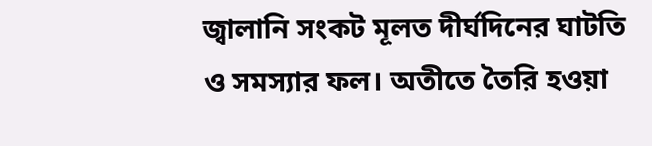জ্বালানি সংকট মূলত দীর্ঘদিনের ঘাটতি ও সমস্যার ফল। অতীতে তৈরি হওয়া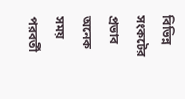বিভিন্ন সংকটের প্রভাব অনেক সময় পরবর্তী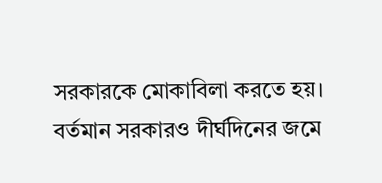সরকারকে মোকাবিলা করতে হয়। বর্তমান সরকারও দীর্ঘদিনের জমে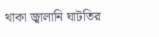থাকা জ্বালানি ঘাটতির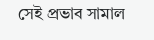সেই প্রভাব সামাল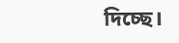দিচ্ছে।